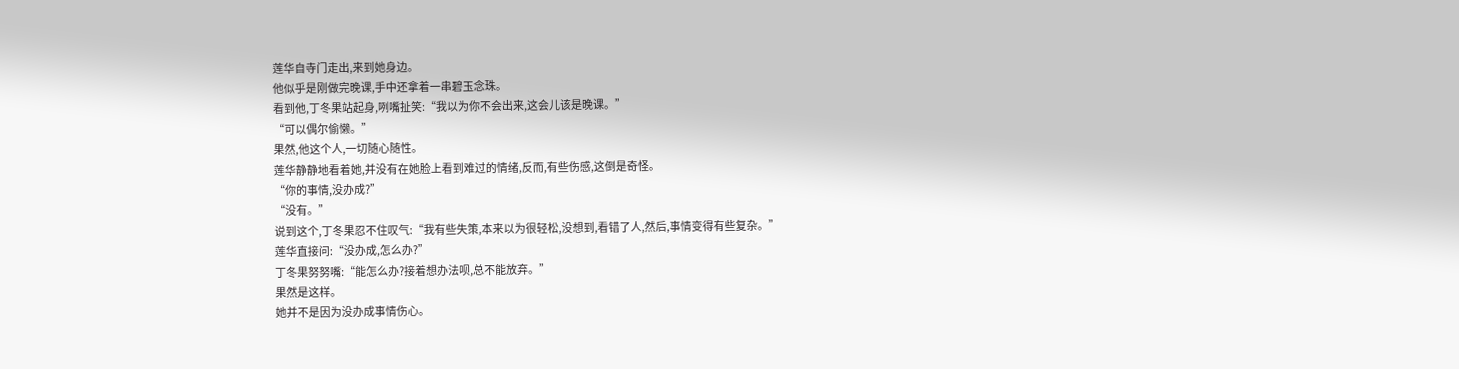莲华自寺门走出,来到她身边。
他似乎是刚做完晚课,手中还拿着一串碧玉念珠。
看到他,丁冬果站起身,咧嘴扯笑:“我以为你不会出来,这会儿该是晚课。”
“可以偶尔偷懒。”
果然,他这个人,一切随心随性。
莲华静静地看着她,并没有在她脸上看到难过的情绪,反而,有些伤感,这倒是奇怪。
“你的事情,没办成?”
“没有。”
说到这个,丁冬果忍不住叹气:“我有些失策,本来以为很轻松,没想到,看错了人,然后,事情变得有些复杂。”
莲华直接问:“没办成,怎么办?”
丁冬果努努嘴:“能怎么办?接着想办法呗,总不能放弃。”
果然是这样。
她并不是因为没办成事情伤心。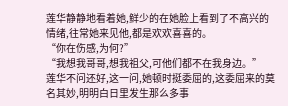莲华静静地看着她,鲜少的在她脸上看到了不高兴的情绪,往常她来见他,都是欢欢喜喜的。
“你在伤感,为何?”
“我想我哥哥,想我祖父,可他们都不在我身边。”
莲华不问还好,这一问,她顿时挺委屈的,这委屈来的莫名其妙,明明白日里发生那么多事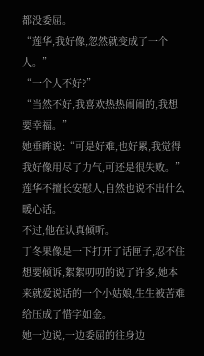都没委屈。
“莲华,我好像,忽然就变成了一个人。”
“一个人不好?”
“当然不好,我喜欢热热闹闹的,我想要幸福。”
她垂眸说:“可是好难,也好累,我觉得我好像用尽了力气,可还是很失败。”
莲华不擅长安慰人,自然也说不出什么暖心话。
不过,他在认真倾听。
丁冬果像是一下打开了话匣子,忍不住想要倾诉,絮絮叨叨的说了许多,她本来就爱说话的一个小姑娘,生生被苦难给压成了惜字如金。
她一边说,一边委屈的往身边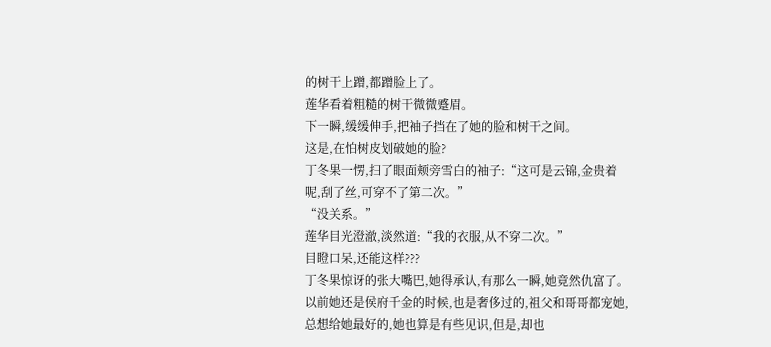的树干上蹭,都蹭脸上了。
莲华看着粗糙的树干微微蹙眉。
下一瞬,缓缓伸手,把袖子挡在了她的脸和树干之间。
这是,在怕树皮划破她的脸?
丁冬果一愣,扫了眼面颊旁雪白的袖子:“这可是云锦,金贵着呢,刮了丝,可穿不了第二次。”
“没关系。”
莲华目光澄澈,淡然道:“我的衣服,从不穿二次。”
目瞪口呆,还能这样???
丁冬果惊讶的张大嘴巴,她得承认,有那么一瞬,她竟然仇富了。
以前她还是侯府千金的时候,也是奢侈过的,祖父和哥哥都宠她,总想给她最好的,她也算是有些见识,但是,却也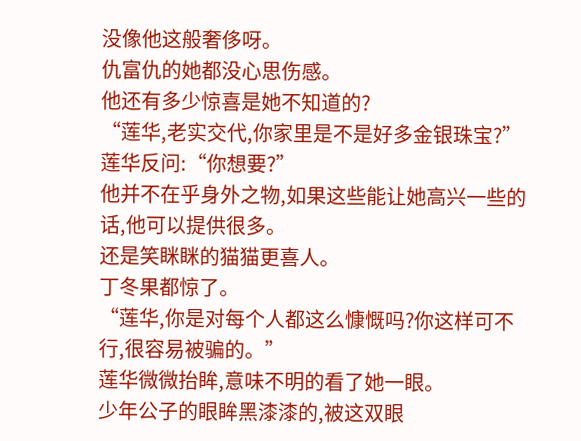没像他这般奢侈呀。
仇富仇的她都没心思伤感。
他还有多少惊喜是她不知道的?
“莲华,老实交代,你家里是不是好多金银珠宝?”
莲华反问:“你想要?”
他并不在乎身外之物,如果这些能让她高兴一些的话,他可以提供很多。
还是笑眯眯的猫猫更喜人。
丁冬果都惊了。
“莲华,你是对每个人都这么慷慨吗?你这样可不行,很容易被骗的。”
莲华微微抬眸,意味不明的看了她一眼。
少年公子的眼眸黑漆漆的,被这双眼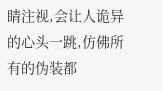睛注视,会让人诡异的心头一跳,仿佛所有的伪装都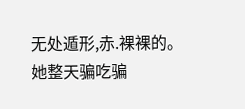无处遁形,赤.裸裸的。
她整天骗吃骗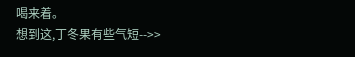喝来着。
想到这,丁冬果有些气短-->>